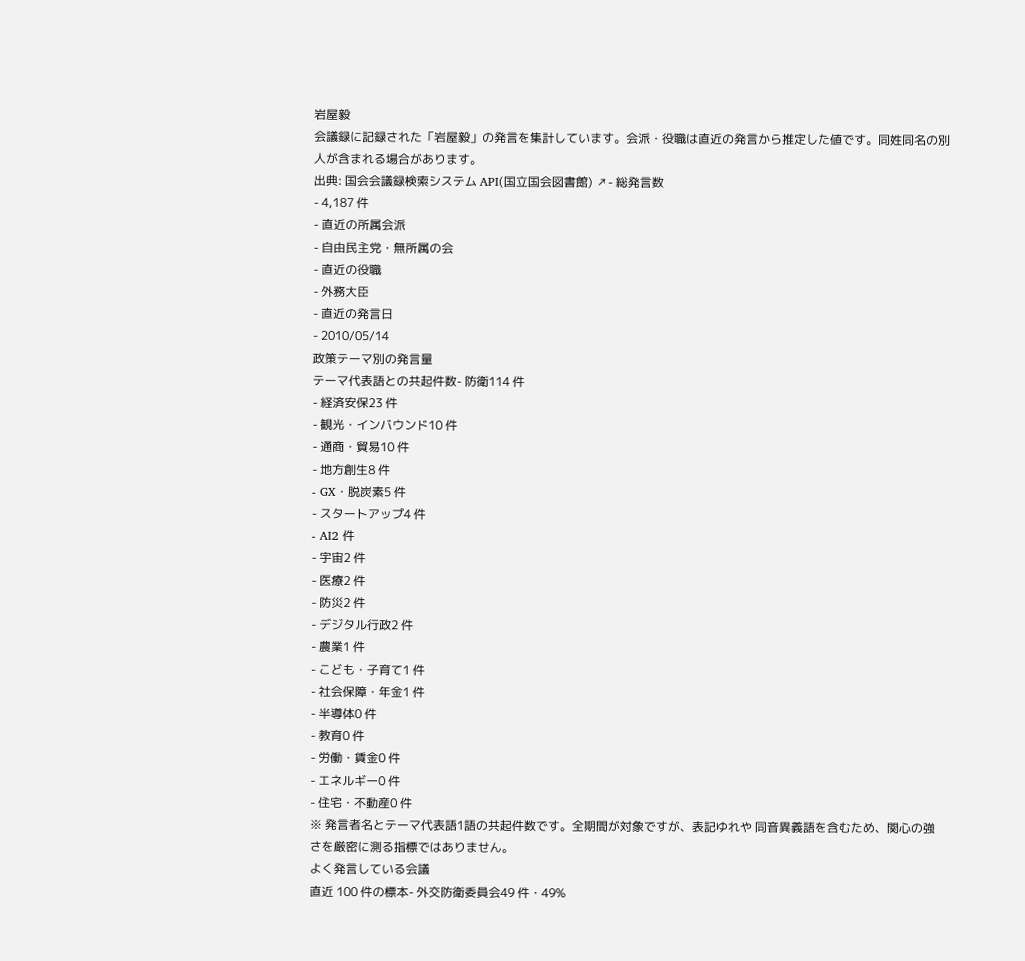岩屋毅
会議録に記録された「岩屋毅」の発言を集計しています。会派・役職は直近の発言から推定した値です。同姓同名の別人が含まれる場合があります。
出典: 国会会議録検索システム API(国立国会図書館) ↗- 総発言数
- 4,187 件
- 直近の所属会派
- 自由民主党・無所属の会
- 直近の役職
- 外務大臣
- 直近の発言日
- 2010/05/14
政策テーマ別の発言量
テーマ代表語との共起件数- 防衛114 件
- 経済安保23 件
- 観光・インバウンド10 件
- 通商・貿易10 件
- 地方創生8 件
- GX・脱炭素5 件
- スタートアップ4 件
- AI2 件
- 宇宙2 件
- 医療2 件
- 防災2 件
- デジタル行政2 件
- 農業1 件
- こども・子育て1 件
- 社会保障・年金1 件
- 半導体0 件
- 教育0 件
- 労働・賃金0 件
- エネルギー0 件
- 住宅・不動産0 件
※ 発言者名とテーマ代表語1語の共起件数です。全期間が対象ですが、表記ゆれや 同音異義語を含むため、関心の強さを厳密に測る指標ではありません。
よく発言している会議
直近 100 件の標本- 外交防衛委員会49 件・49%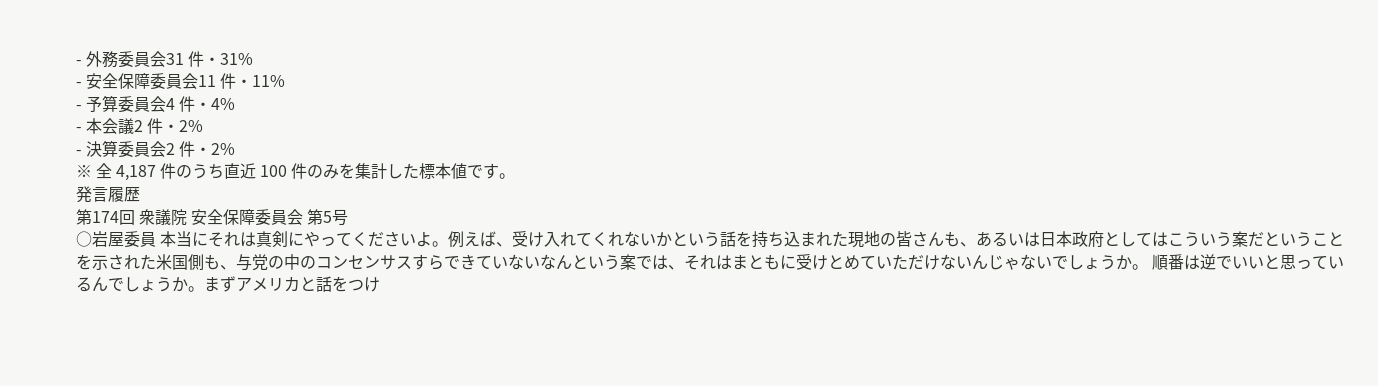- 外務委員会31 件・31%
- 安全保障委員会11 件・11%
- 予算委員会4 件・4%
- 本会議2 件・2%
- 決算委員会2 件・2%
※ 全 4,187 件のうち直近 100 件のみを集計した標本値です。
発言履歴
第174回 衆議院 安全保障委員会 第5号
○岩屋委員 本当にそれは真剣にやってくださいよ。例えば、受け入れてくれないかという話を持ち込まれた現地の皆さんも、あるいは日本政府としてはこういう案だということを示された米国側も、与党の中のコンセンサスすらできていないなんという案では、それはまともに受けとめていただけないんじゃないでしょうか。 順番は逆でいいと思っているんでしょうか。まずアメリカと話をつけ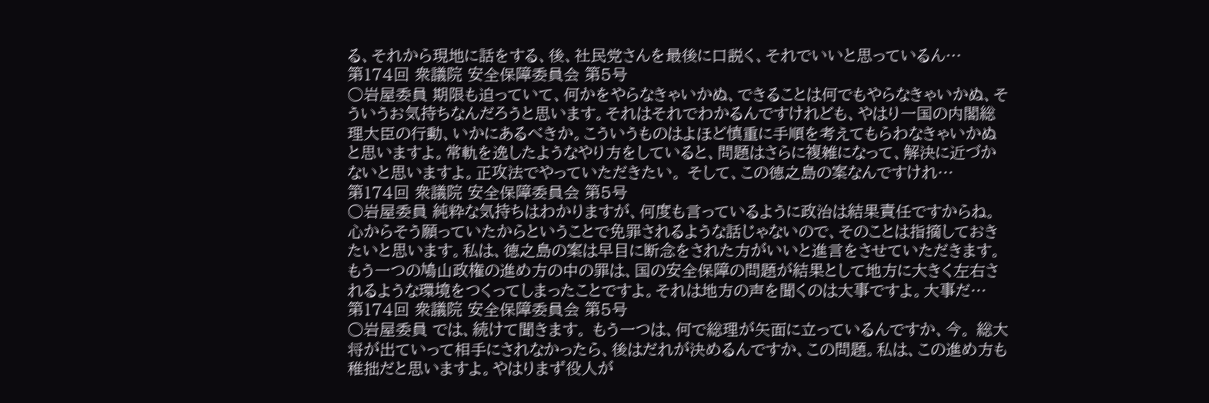る、それから現地に話をする、後、社民党さんを最後に口説く、それでいいと思っているん…
第174回 衆議院 安全保障委員会 第5号
○岩屋委員 期限も迫っていて、何かをやらなきゃいかぬ、できることは何でもやらなきゃいかぬ、そういうお気持ちなんだろうと思います。それはそれでわかるんですけれども、やはり一国の内閣総理大臣の行動、いかにあるべきか。こういうものはよほど慎重に手順を考えてもらわなきゃいかぬと思いますよ。常軌を逸したようなやり方をしていると、問題はさらに複雑になって、解決に近づかないと思いますよ。正攻法でやっていただきたい。 そして、この徳之島の案なんですけれ…
第174回 衆議院 安全保障委員会 第5号
○岩屋委員 純粋な気持ちはわかりますが、何度も言っているように政治は結果責任ですからね。心からそう願っていたからということで免罪されるような話じゃないので、そのことは指摘しておきたいと思います。私は、徳之島の案は早目に断念をされた方がいいと進言をさせていただきます。 もう一つの鳩山政権の進め方の中の罪は、国の安全保障の問題が結果として地方に大きく左右されるような環境をつくってしまったことですよ。それは地方の声を聞くのは大事ですよ。大事だ…
第174回 衆議院 安全保障委員会 第5号
○岩屋委員 では、続けて聞きます。 もう一つは、何で総理が矢面に立っているんですか、今。 総大将が出ていって相手にされなかったら、後はだれが決めるんですか、この問題。私は、この進め方も稚拙だと思いますよ。やはりまず役人が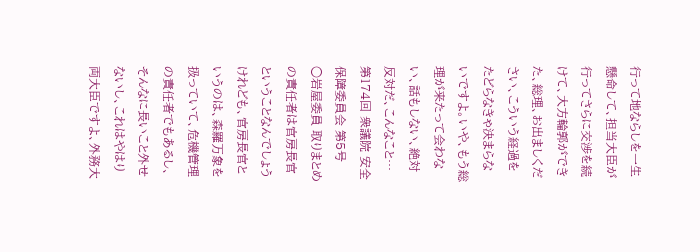行って地ならしを一生懸命して、担当大臣が行ってさらに交渉を続けて、大方輪郭ができた、総理、お出ましください、こういう経過をたどらなきゃ決まらないですよ。いや、もう総理が来たって会わない、話もしない、絶対反対だ、こんなこと…
第174回 衆議院 安全保障委員会 第5号
○岩屋委員 取りまとめの責任者は官房長官ということなんでしょうけれども、官房長官というのは、森羅万象を扱っていて、危機管理の責任者でもあるし、そんなに長いこと外せないし、これはやはり両大臣ですよ、外務大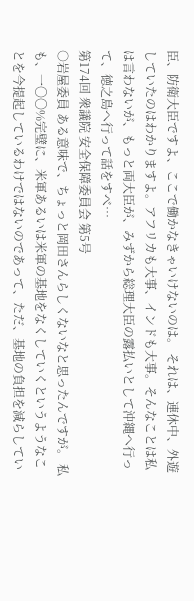臣、防衛大臣ですよ、ここで働かなきゃいけないのは。 それは、連休中、外遊していたのはわかりますよ。アフリカも大事、インドも大事。そんなことは私は言わないが、もっと両大臣が、みずから総理大臣の露払いとして沖縄へ行って、徳之島へ行って話をすべ…
第174回 衆議院 安全保障委員会 第5号
○岩屋委員 ある意味で、ちょっと岡田さんらしくないなと思ったんですが。 私も、一〇〇%完璧に、米軍あるいは米軍の基地をなくしていくというようなことを今提起しているわけではないのであって、ただ、基地の負担を減らしてい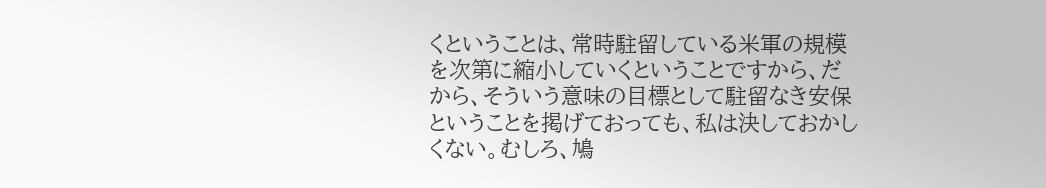くということは、常時駐留している米軍の規模を次第に縮小していくということですから、だから、そういう意味の目標として駐留なき安保ということを掲げておっても、私は決しておかしくない。むしろ、鳩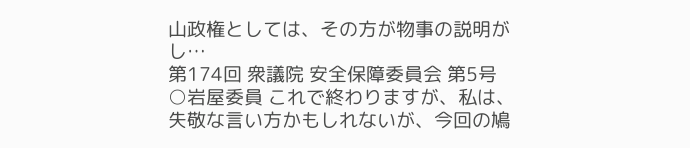山政権としては、その方が物事の説明がし…
第174回 衆議院 安全保障委員会 第5号
○岩屋委員 これで終わりますが、私は、失敬な言い方かもしれないが、今回の鳩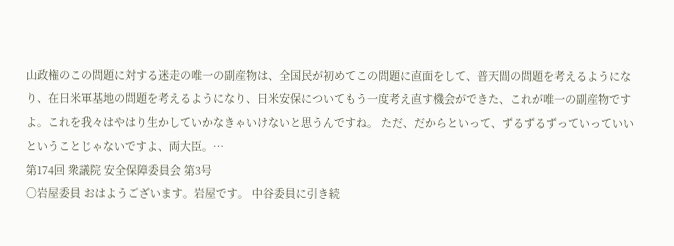山政権のこの問題に対する迷走の唯一の副産物は、全国民が初めてこの問題に直面をして、普天間の問題を考えるようになり、在日米軍基地の問題を考えるようになり、日米安保についてもう一度考え直す機会ができた、これが唯一の副産物ですよ。これを我々はやはり生かしていかなきゃいけないと思うんですね。 ただ、だからといって、ずるずるずっていっていいということじゃないですよ、両大臣。…
第174回 衆議院 安全保障委員会 第3号
○岩屋委員 おはようございます。岩屋です。 中谷委員に引き続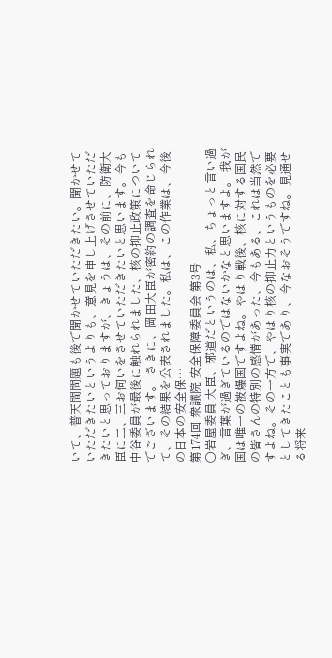いて、普天間問題も後で聞かせていただきたい。聞かせていただきたいというよりも、意見を申し上げさせていただきたいと思っておりますが、きょうは、その前に、防衛大臣に二、三お伺いをさせていただきたいと思います。今も中谷委員が最後に触れられました、核の抑止政策についてでございます。 さきに、岡田大臣が密約の調査を命じられて、その結果を公表されました。私は、この作業は、今後の日本の安全保…
第174回 衆議院 安全保障委員会 第3号
○岩屋委員 大臣、邪道だというのは、私、ちょっと言い過ぎ、言葉が過ぎているのではないかなと思いますよ。 我が国は唯一の被爆国ですよね。やはり戦後、核に対する国民の皆さんの特別の感情があった、今もある、これは当然ですよね。その一方で、やはり核の抑止力というものを必要としてきたことも事実であり、今なおそうですね。見通せる将来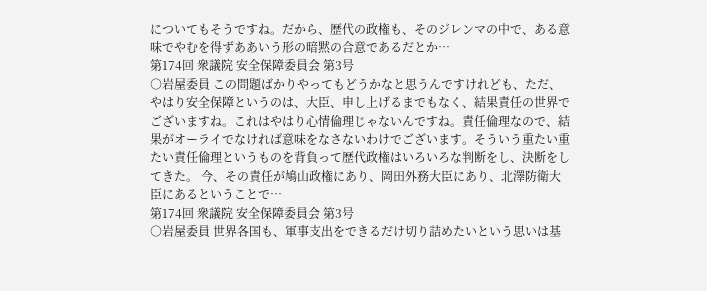についてもそうですね。だから、歴代の政権も、そのジレンマの中で、ある意味でやむを得ずああいう形の暗黙の合意であるだとか…
第174回 衆議院 安全保障委員会 第3号
○岩屋委員 この問題ばかりやってもどうかなと思うんですけれども、ただ、やはり安全保障というのは、大臣、申し上げるまでもなく、結果責任の世界でございますね。これはやはり心情倫理じゃないんですね。責任倫理なので、結果がオーライでなければ意味をなさないわけでございます。そういう重たい重たい責任倫理というものを背負って歴代政権はいろいろな判断をし、決断をしてきた。 今、その責任が鳩山政権にあり、岡田外務大臣にあり、北澤防衛大臣にあるということで…
第174回 衆議院 安全保障委員会 第3号
○岩屋委員 世界各国も、軍事支出をできるだけ切り詰めたいという思いは基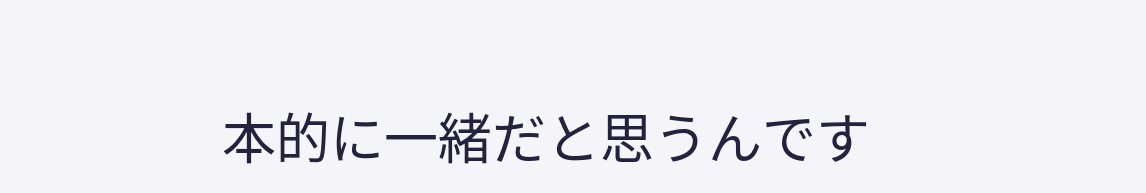本的に一緒だと思うんです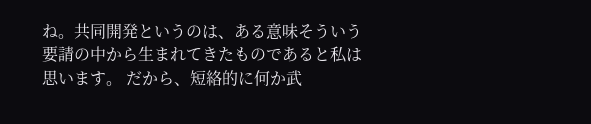ね。共同開発というのは、ある意味そういう要請の中から生まれてきたものであると私は思います。 だから、短絡的に何か武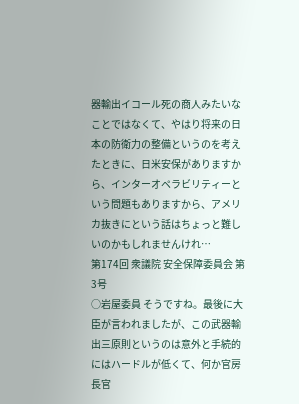器輸出イコール死の商人みたいなことではなくて、やはり将来の日本の防衛力の整備というのを考えたときに、日米安保がありますから、インターオペラビリティーという問題もありますから、アメリカ抜きにという話はちょっと難しいのかもしれませんけれ…
第174回 衆議院 安全保障委員会 第3号
○岩屋委員 そうですね。最後に大臣が言われましたが、この武器輸出三原則というのは意外と手続的にはハードルが低くて、何か官房長官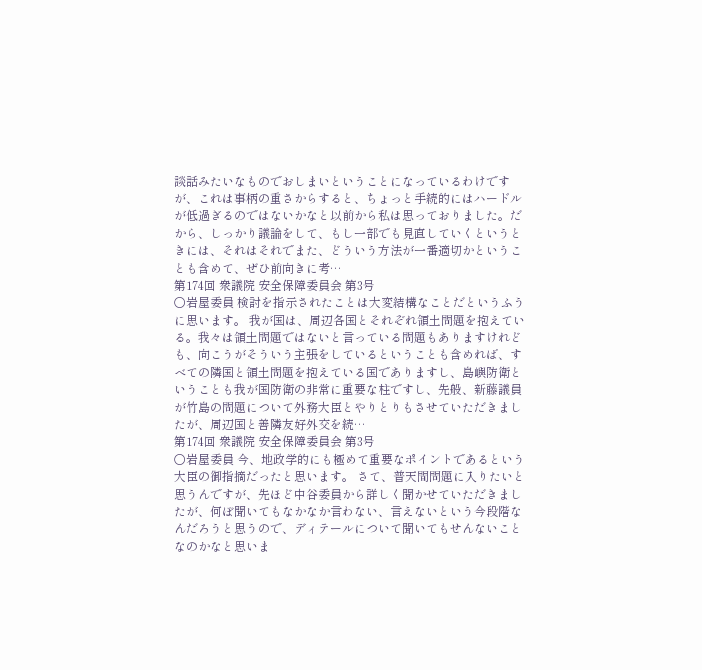談話みたいなものでおしまいということになっているわけですが、これは事柄の重さからすると、ちょっと手続的にはハードルが低過ぎるのではないかなと以前から私は思っておりました。だから、しっかり議論をして、もし一部でも見直していくというときには、それはそれでまた、どういう方法が一番適切かということも含めて、ぜひ前向きに考…
第174回 衆議院 安全保障委員会 第3号
○岩屋委員 検討を指示されたことは大変結構なことだというふうに思います。 我が国は、周辺各国とそれぞれ領土問題を抱えている。我々は領土問題ではないと言っている問題もありますけれども、向こうがそういう主張をしているということも含めれば、すべての隣国と領土問題を抱えている国でありますし、島嶼防衛ということも我が国防衛の非常に重要な柱ですし、先般、新藤議員が竹島の問題について外務大臣とやりとりもさせていただきましたが、周辺国と善隣友好外交を続…
第174回 衆議院 安全保障委員会 第3号
○岩屋委員 今、地政学的にも極めて重要なポイントであるという大臣の御指摘だったと思います。 さて、普天間問題に入りたいと思うんですが、先ほど中谷委員から詳しく聞かせていただきましたが、何ぼ聞いてもなかなか言わない、言えないという今段階なんだろうと思うので、ディテールについて聞いてもせんないことなのかなと思いま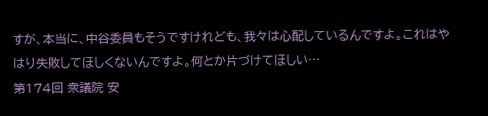すが、本当に、中谷委員もそうですけれども、我々は心配しているんですよ。これはやはり失敗してほしくないんですよ。何とか片づけてほしい…
第174回 衆議院 安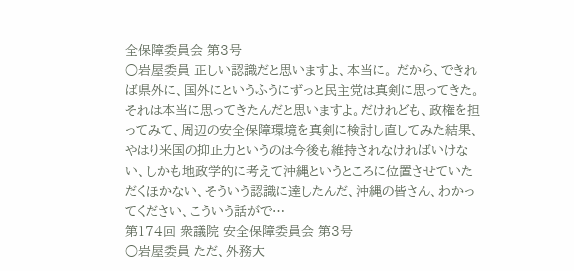全保障委員会 第3号
○岩屋委員 正しい認識だと思いますよ、本当に。 だから、できれば県外に、国外にというふうにずっと民主党は真剣に思ってきた。それは本当に思ってきたんだと思いますよ。だけれども、政権を担ってみて、周辺の安全保障環境を真剣に検討し直してみた結果、やはり米国の抑止力というのは今後も維持されなければいけない、しかも地政学的に考えて沖縄というところに位置させていただくほかない、そういう認識に達したんだ、沖縄の皆さん、わかってください、こういう話がで…
第174回 衆議院 安全保障委員会 第3号
○岩屋委員 ただ、外務大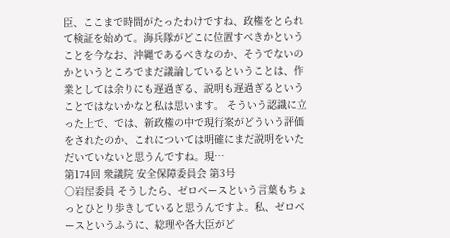臣、ここまで時間がたったわけですね、政権をとられて検証を始めて。海兵隊がどこに位置すべきかということを今なお、沖縄であるべきなのか、そうでないのかというところでまだ議論しているということは、作業としては余りにも遅過ぎる、説明も遅過ぎるということではないかなと私は思います。 そういう認識に立った上で、では、新政権の中で現行案がどういう評価をされたのか、これについては明確にまだ説明をいただいていないと思うんですね。現…
第174回 衆議院 安全保障委員会 第3号
○岩屋委員 そうしたら、ゼロベースという言葉もちょっとひとり歩きしていると思うんですよ。私、ゼロベースというふうに、総理や各大臣がど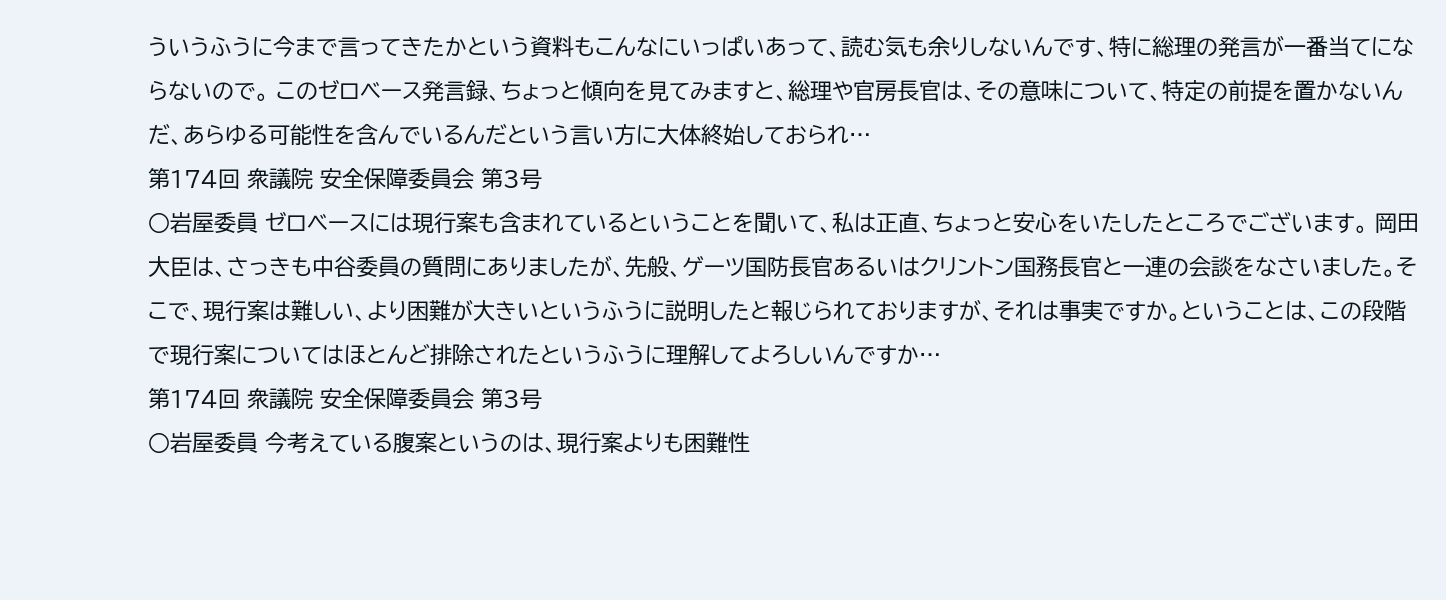ういうふうに今まで言ってきたかという資料もこんなにいっぱいあって、読む気も余りしないんです、特に総理の発言が一番当てにならないので。 このゼロベース発言録、ちょっと傾向を見てみますと、総理や官房長官は、その意味について、特定の前提を置かないんだ、あらゆる可能性を含んでいるんだという言い方に大体終始しておられ…
第174回 衆議院 安全保障委員会 第3号
○岩屋委員 ゼロベースには現行案も含まれているということを聞いて、私は正直、ちょっと安心をいたしたところでございます。 岡田大臣は、さっきも中谷委員の質問にありましたが、先般、ゲーツ国防長官あるいはクリントン国務長官と一連の会談をなさいました。そこで、現行案は難しい、より困難が大きいというふうに説明したと報じられておりますが、それは事実ですか。ということは、この段階で現行案についてはほとんど排除されたというふうに理解してよろしいんですか…
第174回 衆議院 安全保障委員会 第3号
○岩屋委員 今考えている腹案というのは、現行案よりも困難性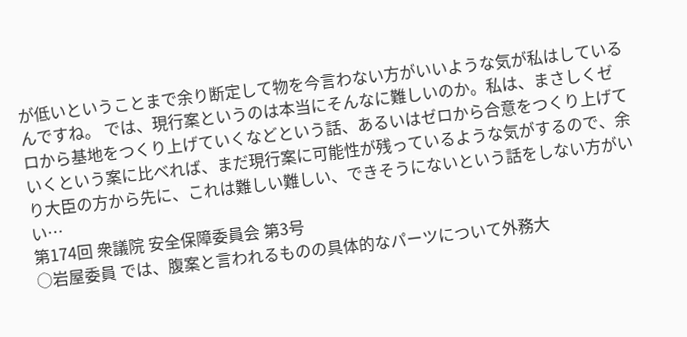が低いということまで余り断定して物を今言わない方がいいような気が私はしているんですね。 では、現行案というのは本当にそんなに難しいのか。私は、まさしくゼロから基地をつくり上げていくなどという話、あるいはゼロから合意をつくり上げていくという案に比べれば、まだ現行案に可能性が残っているような気がするので、余り大臣の方から先に、これは難しい難しい、できそうにないという話をしない方がいい…
第174回 衆議院 安全保障委員会 第3号
○岩屋委員 では、腹案と言われるものの具体的なパーツについて外務大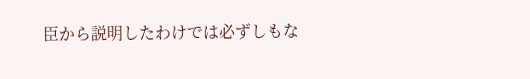臣から説明したわけでは必ずしもな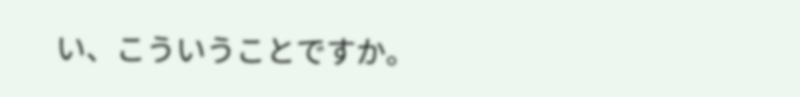い、こういうことですか。